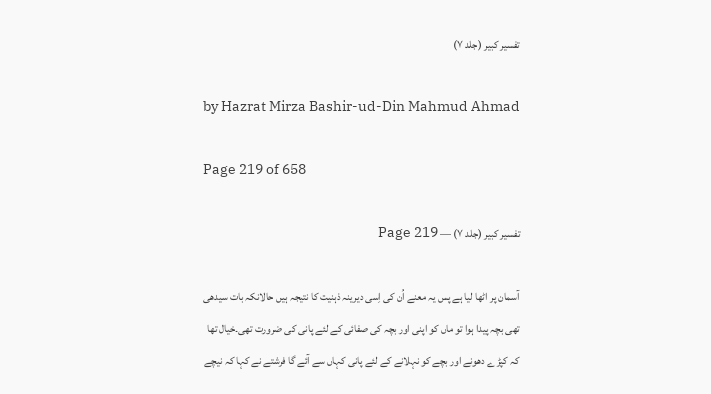تفسیر کبیر (جلد ۷)

by Hazrat Mirza Bashir-ud-Din Mahmud Ahmad

Page 219 of 658

تفسیر کبیر (جلد ۷) — Page 219

آسمان پر اٹھا لیا ہے پس یہ معنے اُن کی اِسی دیرینہ ذہنیت کا نتیجہ ہیں حالانکہ بات سیدھی تھی بچہ پیدا ہوا تو ماں کو اپنی اور بچہ کی صفائی کے لئے پانی کی ضرورت تھی۔خیال تھا کہ کپڑ ے دھونے اور بچے کو نہلانے کے لئے پانی کہاں سے آئے گا فرشتے نے کہا کہ نیچے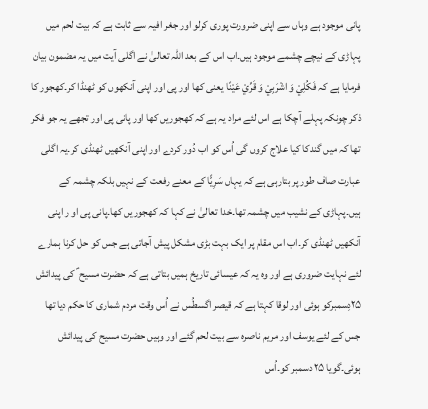پانی موجود ہے وہاں سے اپنی ضرورت پوری کرلو اور جغر افیہ سے ثابت ہے کہ بیت لحم میں پہاڑی کے نیچے چشمے موجود ہیں۔اب اس کے بعد اللہ تعالیٰ نے اگلی آیت میں یہ مضمون بیان فرمایا ہے کہ فَكُلِيْ وَ اشْرَبِيْ وَ قَرِّيْ عَيْنًا یعنی کھا اور پی اور اپنی آنکھوں کو ٹھنڈا کر۔کھجور کا ذکر چونکہ پہلے آچکا ہے اس لئے مراد یہ ہے کہ کھجوریں کھا اور پانی پی اور تجھے یہ جو فکر تھا کہ میں گندکا کیا علاج کروں گی اُس کو اب دُور کردے اور اپنی آنکھیں ٹھنڈی کر۔یہ اگلی عبارت صاف طور پر بتارہی ہے کہ یہاں سَرِيًّا کے معنے رفعت کے نہیں بلکہ چشمہ کے ہیں۔پہاڑی کے نشیب میں چشمہ تھا۔خدا تعالیٰ نے کہا کہ کھجوریں کھا۔پانی پی او ر اپنی آنکھیں ٹھنڈی کر۔اب اس مقام پر ایک بہت بڑی مشکل پیش آجاتی ہے جس کو حل کرنا ہمارے لئے نہایت ضروری ہے اور وہ یہ کہ عیسائی تاریخ ہمیں بتاتی ہے کہ حضرت مسیح ؑ کی پیدائش ۲۵دِسمبرکو ہوئی اور لوقا کہتا ہے کہ قیصر اگسطُس نے اُس وقت مردم شماری کا حکم دیا تھا جس کے لئے یوسف اور مریم ناصرہ سے بیت لحم گئے اور وہیں حضرت مسیح کی پیدائش ہوئی۔گویا ۲۵ دسمبر کو۔اُس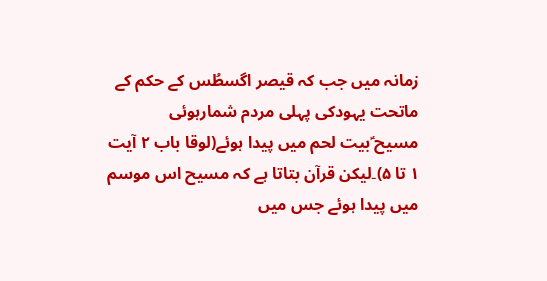زمانہ میں جب کہ قیصر اگسطُس کے حکم کے ماتحت یہودکی پہلی مردم شمارہوئی مسیح ؑبیت لحم میں پیدا ہوئے(لوقا باب ۲ آیت ۱ تا ۵)۔لیکن قرآن بتاتا ہے کہ مسیح اس موسم میں پیدا ہوئے جس میں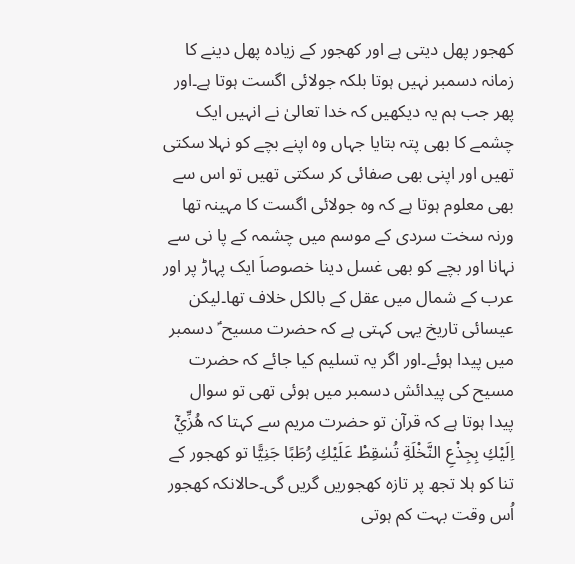کھجور پھل دیتی ہے اور کھجور کے زیادہ پھل دینے کا زمانہ دسمبر نہیں ہوتا بلکہ جولائی اگست ہوتا ہے۔اور پھر جب ہم یہ دیکھیں کہ خدا تعالیٰ نے انہیں ایک چشمے کا بھی پتہ بتایا جہاں وہ اپنے بچے کو نہلا سکتی تھیں اور اپنی بھی صفائی کر سکتی تھیں تو اس سے بھی معلوم ہوتا ہے کہ وہ جولائی اگست کا مہینہ تھا ورنہ سخت سردی کے موسم میں چشمہ کے پا نی سے نہانا اور بچے کو بھی غسل دینا خصوصاَ ایک پہاڑ پر اور عرب کے شمال میں عقل کے بالکل خلاف تھا۔لیکن عیسائی تاریخ یہی کہتی ہے کہ حضرت مسیح ؑ دسمبر میں پیدا ہوئے۔اور اگر یہ تسلیم کیا جائے کہ حضرت مسیح کی پیدائش دسمبر میں ہوئی تھی تو سوال پیدا ہوتا ہے کہ قرآن تو حضرت مریم سے کہتا کہ هُزِّيْۤ اِلَيْكِ بِجِذْعِ النَّخْلَةِ تُسٰقِطْ عَلَيْكِ رُطَبًا جَنِيًّا تو کھجور کے تنا کو ہلا تجھ پر تازہ کھجوریں گریں گی۔حالانکہ کھجور اُس وقت بہت کم ہوتی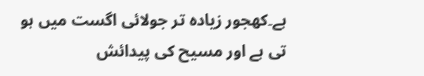ہے۔کھجور زیادہ تر جولائی اگست میں ہو تی ہے اور مسیح کی پیدائش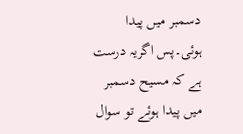دسمبر میں پیدا ہوئی۔پس اگریہ درست ہے کہ مسیح دسمبر میں پیدا ہوئے تو سوال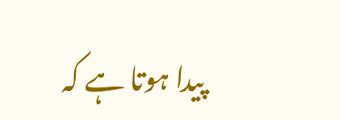پیدا ہوتا ہے کہ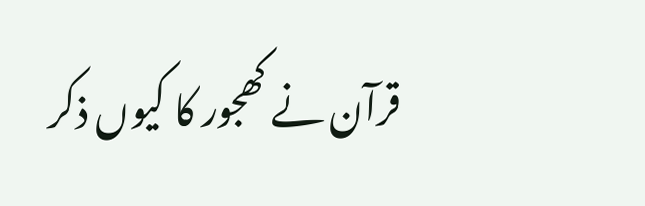قرآن نے کھجور کا کیوں ذکر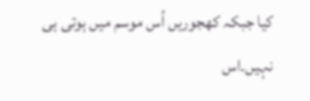کیا جبکہ کھجوریں اُس موسم میں ہوتی ہی نہیں۔اس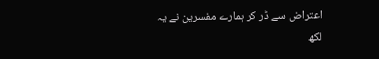اعتراض سے ڈر کر ہمارے مفسرین نے یہ لکھ